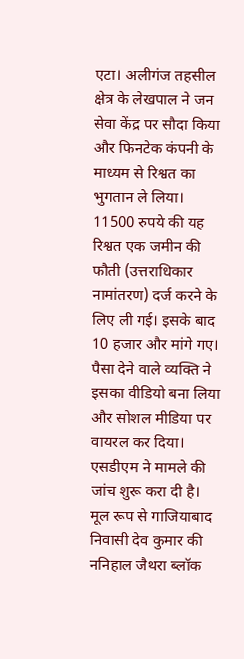एटा। अलीगंज तहसील क्षेत्र के लेखपाल ने जन सेवा केंद्र पर सौदा किया और फिनटेक कंपनी के माध्यम से रिश्वत का भुगतान ले लिया। 11500 रुपये की यह रिश्वत एक जमीन की फौती (उत्तराधिकार नामांतरण) दर्ज करने के लिए ली गई। इसके बाद 10 हजार और मांगे गए। पैसा देने वाले व्यक्ति ने इसका वीडियो बना लिया और सोशल मीडिया पर वायरल कर दिया। एसडीएम ने मामले की जांच शुरू करा दी है।
मूल रूप से गाजियाबाद निवासी देव कुमार की ननिहाल जैथरा ब्लॉक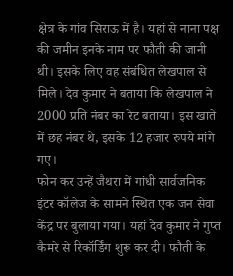क्षेत्र के गांव सिराऊ में है। यहां से नाना पक्ष की जमीन इनके नाम पर फौती की जानी थी। इसके लिए वह संबंधित लेखपाल से मिले। देव कुमार ने बताया कि लेखपाल ने 2000 प्रति नंबर का रेट बताया। इस खाते में छह नंबर थे, इसके 12 हजार रुपये मांगे गए।
फोन कर उन्हें जैथरा में गांधी सार्वजनिक इंटर कॉलेज के सामने स्थित एक जन सेवा केंद्र पर बुलाया गया। यहां देव कुमार ने गुप्त कैमरे से रिकॉर्डिंग शुरू कर दी। फौती के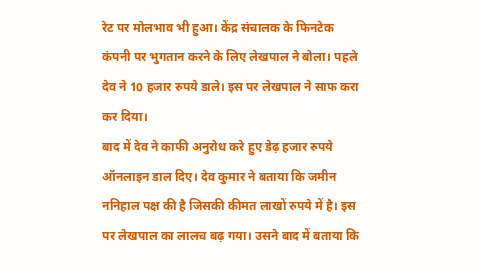रेट पर मोलभाव भी हुआ। केंद्र संचालक के फिनटेक कंपनी पर भुगतान करने के लिए लेखपाल ने बोला। पहले देव ने 10 हजार रुपये डाले। इस पर लेखपाल ने साफ करा कर दिया।
बाद में देव ने काफी अनुरोध करे हुए डेढ़ हजार रुपये ऑनलाइन डाल दिए। देव कुमार ने बताया कि जमीन ननिहाल पक्ष की है जिसकी कीमत लाखों रुपये में है। इस पर लेखपाल का लालच बढ़ गया। उसने बाद में बताया कि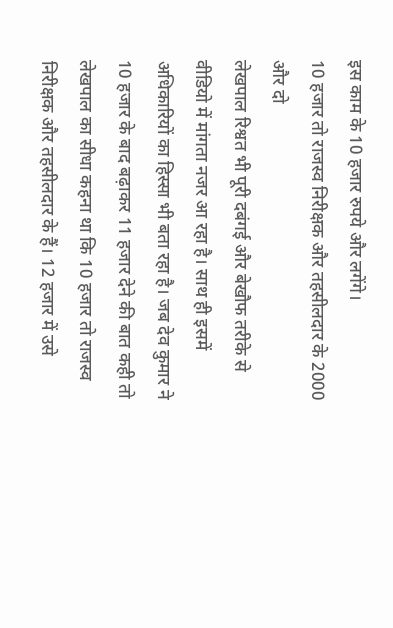इस काम के 10 हजार रुपये और लगेंगे।
10 हजार तो राजस्व निरीक्षक और तहसीलदार के 2000 और दो
लेखपाल रिश्वत भी पूरी दबंगई और बेखौफ तरीके से वीडियो में मांगता नजर आ रहा है। साथ ही इसमें अधिकारियों का हिस्सा भी बता रहा है। जब देव कुमार ने 10 हजार के बाद बढ़ाकर 11 हजार देने की बात कही तो लेखपाल का सीधा कहना था कि 10 हजार तो राजस्व निरीक्षक और तहसीलदार के हैं। 12 हजार में उसे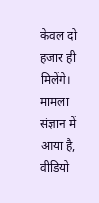केवल दो हजार ही मिलेंगे।
मामला संज्ञान में आया है, वीडियो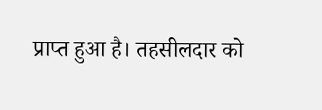प्राप्त हुआ है। तहसीलदार को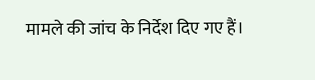मामले की जांच के निर्देश दिए गए हैं।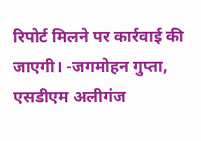रिपोर्ट मिलने पर कार्रवाई की जाएगी। -जगमोहन गुप्ता, एसडीएम अलीगंज